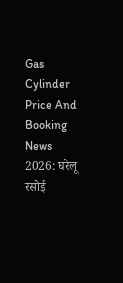Gas Cylinder Price And Booking News 2026: घरेलू रसोई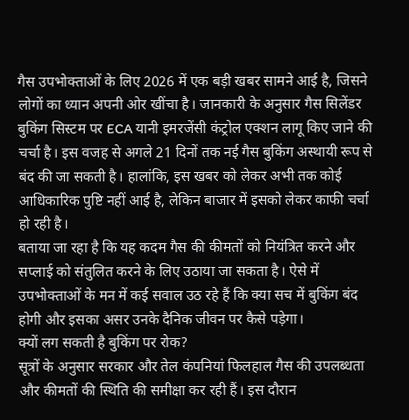गैस उपभोक्ताओं के लिए 2026 में एक बड़ी खबर सामने आई है, जिसने लोगों का ध्यान अपनी ओर खींचा है। जानकारी के अनुसार गैस सिलेंडर बुकिंग सिस्टम पर ECA यानी इमरजेंसी कंट्रोल एक्शन लागू किए जाने की चर्चा है। इस वजह से अगले 21 दिनों तक नई गैस बुकिंग अस्थायी रूप से बंद की जा सकती है। हालांकि, इस खबर को लेकर अभी तक कोई आधिकारिक पुष्टि नहीं आई है, लेकिन बाजार में इसको लेकर काफी चर्चा हो रही है।
बताया जा रहा है कि यह कदम गैस की कीमतों को नियंत्रित करने और सप्लाई को संतुलित करने के लिए उठाया जा सकता है। ऐसे में उपभोक्ताओं के मन में कई सवाल उठ रहे हैं कि क्या सच में बुकिंग बंद होगी और इसका असर उनके दैनिक जीवन पर कैसे पड़ेगा।
क्यों लग सकती है बुकिंग पर रोक?
सूत्रों के अनुसार सरकार और तेल कंपनियां फिलहाल गैस की उपलब्धता और कीमतों की स्थिति की समीक्षा कर रही हैं। इस दौरान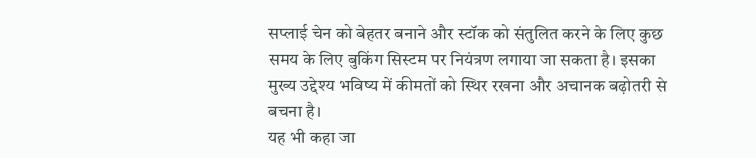सप्लाई चेन को बेहतर बनाने और स्टॉक को संतुलित करने के लिए कुछ समय के लिए बुकिंग सिस्टम पर नियंत्रण लगाया जा सकता है। इसका मुख्य उद्देश्य भविष्य में कीमतों को स्थिर रखना और अचानक बढ़ोतरी से बचना है।
यह भी कहा जा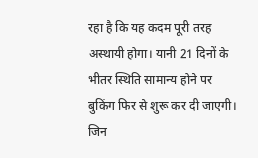रहा है कि यह कदम पूरी तरह अस्थायी होगा। यानी 21 दिनों के भीतर स्थिति सामान्य होने पर बुकिंग फिर से शुरू कर दी जाएगी। जिन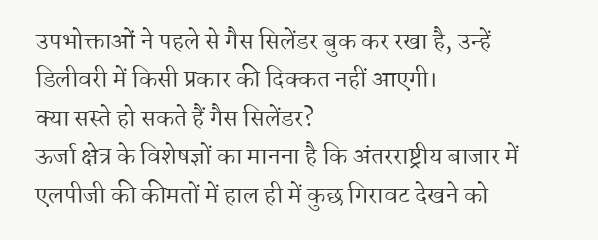उपभोक्ताओं ने पहले से गैस सिलेंडर बुक कर रखा है, उन्हें डिलीवरी में किसी प्रकार की दिक्कत नहीं आएगी।
क्या सस्ते हो सकते हैं गैस सिलेंडर?
ऊर्जा क्षेत्र के विशेषज्ञों का मानना है कि अंतरराष्ट्रीय बाजार में एलपीजी की कीमतों में हाल ही में कुछ गिरावट देखने को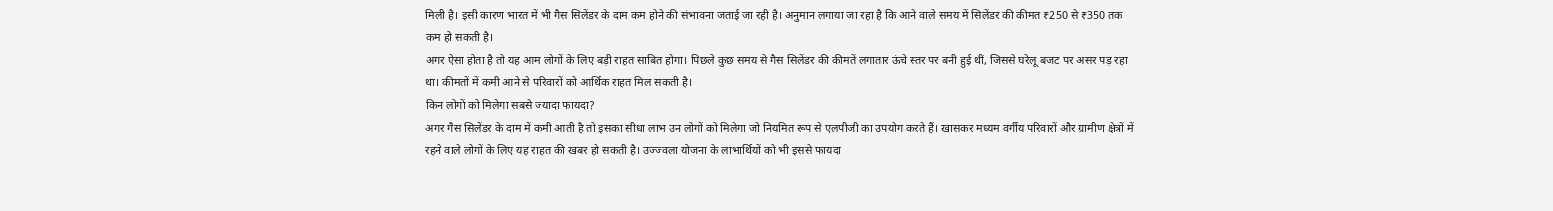मिली है। इसी कारण भारत में भी गैस सिलेंडर के दाम कम होने की संभावना जताई जा रही है। अनुमान लगाया जा रहा है कि आने वाले समय में सिलेंडर की कीमत ₹250 से ₹350 तक कम हो सकती है।
अगर ऐसा होता है तो यह आम लोगों के लिए बड़ी राहत साबित होगा। पिछले कुछ समय से गैस सिलेंडर की कीमतें लगातार ऊंचे स्तर पर बनी हुई थीं, जिससे घरेलू बजट पर असर पड़ रहा था। कीमतों में कमी आने से परिवारों को आर्थिक राहत मिल सकती है।
किन लोगों को मिलेगा सबसे ज्यादा फायदा?
अगर गैस सिलेंडर के दाम में कमी आती है तो इसका सीधा लाभ उन लोगों को मिलेगा जो नियमित रूप से एलपीजी का उपयोग करते हैं। खासकर मध्यम वर्गीय परिवारों और ग्रामीण क्षेत्रों में रहने वाले लोगों के लिए यह राहत की खबर हो सकती है। उज्ज्वला योजना के लाभार्थियों को भी इससे फायदा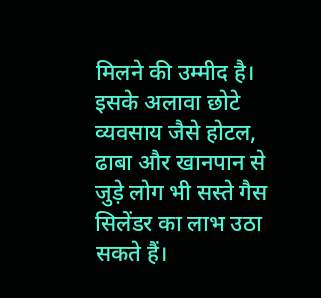मिलने की उम्मीद है।
इसके अलावा छोटे व्यवसाय जैसे होटल, ढाबा और खानपान से जुड़े लोग भी सस्ते गैस सिलेंडर का लाभ उठा सकते हैं।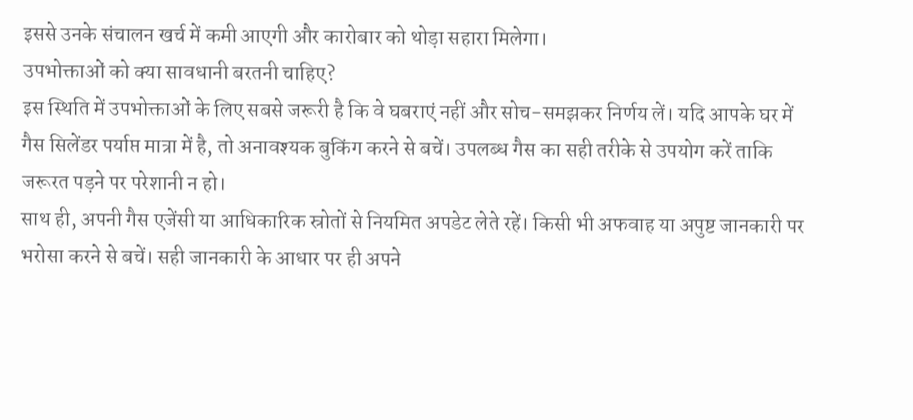इससे उनके संचालन खर्च में कमी आएगी और कारोबार को थोड़ा सहारा मिलेगा।
उपभोक्ताओं को क्या सावधानी बरतनी चाहिए?
इस स्थिति में उपभोक्ताओं के लिए सबसे जरूरी है कि वे घबराएं नहीं और सोच-समझकर निर्णय लें। यदि आपके घर में गैस सिलेंडर पर्याप्त मात्रा में है, तो अनावश्यक बुकिंग करने से बचें। उपलब्ध गैस का सही तरीके से उपयोग करें ताकि जरूरत पड़ने पर परेशानी न हो।
साथ ही, अपनी गैस एजेंसी या आधिकारिक स्रोतों से नियमित अपडेट लेते रहें। किसी भी अफवाह या अपुष्ट जानकारी पर भरोसा करने से बचें। सही जानकारी के आधार पर ही अपने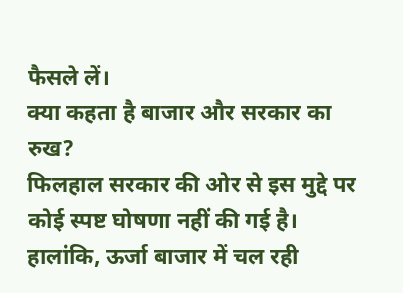फैसले लें।
क्या कहता है बाजार और सरकार का रुख?
फिलहाल सरकार की ओर से इस मुद्दे पर कोई स्पष्ट घोषणा नहीं की गई है। हालांकि, ऊर्जा बाजार में चल रही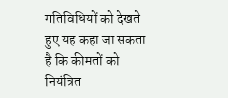गतिविधियों को देखते हुए यह कहा जा सकता है कि कीमतों को नियंत्रित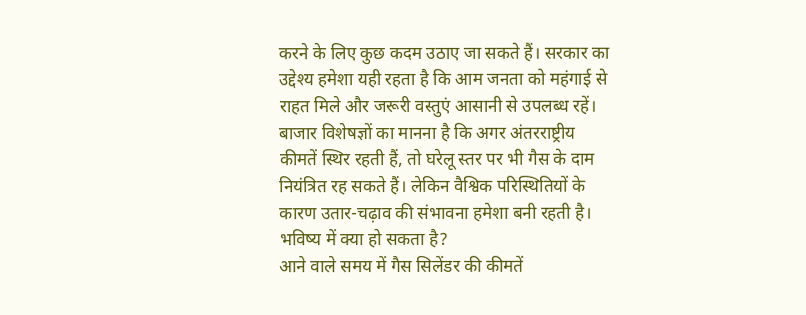करने के लिए कुछ कदम उठाए जा सकते हैं। सरकार का उद्देश्य हमेशा यही रहता है कि आम जनता को महंगाई से राहत मिले और जरूरी वस्तुएं आसानी से उपलब्ध रहें।
बाजार विशेषज्ञों का मानना है कि अगर अंतरराष्ट्रीय कीमतें स्थिर रहती हैं, तो घरेलू स्तर पर भी गैस के दाम नियंत्रित रह सकते हैं। लेकिन वैश्विक परिस्थितियों के कारण उतार-चढ़ाव की संभावना हमेशा बनी रहती है।
भविष्य में क्या हो सकता है?
आने वाले समय में गैस सिलेंडर की कीमतें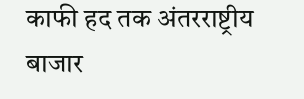काफी हद तक अंतरराष्ट्रीय बाजार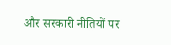और सरकारी नीतियों पर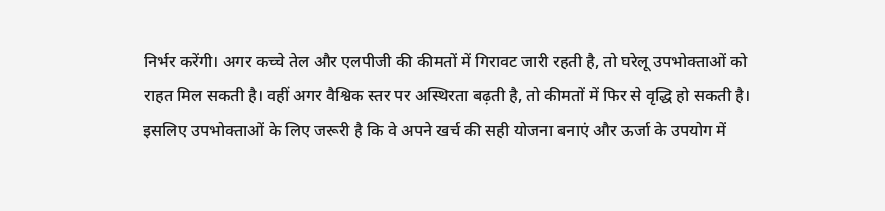निर्भर करेंगी। अगर कच्चे तेल और एलपीजी की कीमतों में गिरावट जारी रहती है, तो घरेलू उपभोक्ताओं को राहत मिल सकती है। वहीं अगर वैश्विक स्तर पर अस्थिरता बढ़ती है, तो कीमतों में फिर से वृद्धि हो सकती है।
इसलिए उपभोक्ताओं के लिए जरूरी है कि वे अपने खर्च की सही योजना बनाएं और ऊर्जा के उपयोग में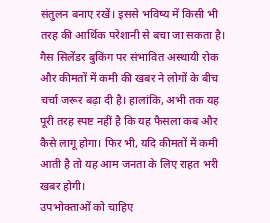संतुलन बनाए रखें। इससे भविष्य में किसी भी तरह की आर्थिक परेशानी से बचा जा सकता है।
गैस सिलेंडर बुकिंग पर संभावित अस्थायी रोक और कीमतों में कमी की खबर ने लोगों के बीच चर्चा जरूर बढ़ा दी है। हालांकि, अभी तक यह पूरी तरह स्पष्ट नहीं है कि यह फैसला कब और कैसे लागू होगा। फिर भी, यदि कीमतों में कमी आती है तो यह आम जनता के लिए राहत भरी खबर होगी।
उपभोक्ताओं को चाहिए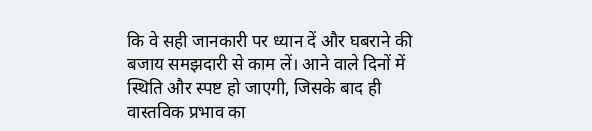कि वे सही जानकारी पर ध्यान दें और घबराने की बजाय समझदारी से काम लें। आने वाले दिनों में स्थिति और स्पष्ट हो जाएगी, जिसके बाद ही वास्तविक प्रभाव का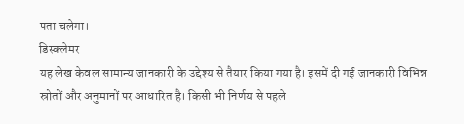पता चलेगा।
डिस्क्लेमर
यह लेख केवल सामान्य जानकारी के उद्देश्य से तैयार किया गया है। इसमें दी गई जानकारी विभिन्न स्रोतों और अनुमानों पर आधारित है। किसी भी निर्णय से पहले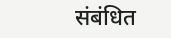संबंधित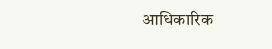आधिकारिक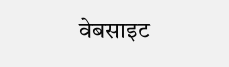वेबसाइट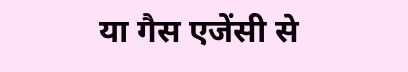या गैस एजेंसी से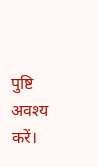पुष्टि अवश्य करें।